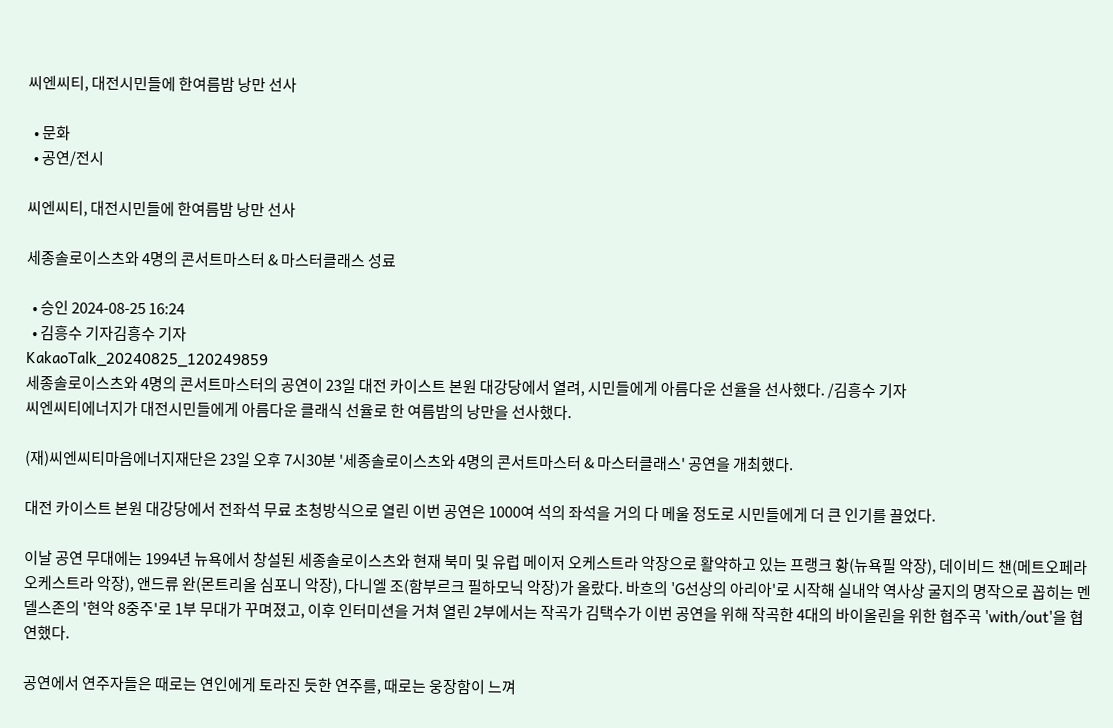씨엔씨티, 대전시민들에 한여름밤 낭만 선사

  • 문화
  • 공연/전시

씨엔씨티, 대전시민들에 한여름밤 낭만 선사

세종솔로이스츠와 4명의 콘서트마스터 & 마스터클래스 성료

  • 승인 2024-08-25 16:24
  • 김흥수 기자김흥수 기자
KakaoTalk_20240825_120249859
세종솔로이스츠와 4명의 콘서트마스터의 공연이 23일 대전 카이스트 본원 대강당에서 열려, 시민들에게 아름다운 선율을 선사했다. /김흥수 기자
씨엔씨티에너지가 대전시민들에게 아름다운 클래식 선율로 한 여름밤의 낭만을 선사했다.

(재)씨엔씨티마음에너지재단은 23일 오후 7시30분 '세종솔로이스츠와 4명의 콘서트마스터 & 마스터클래스' 공연을 개최했다.

대전 카이스트 본원 대강당에서 전좌석 무료 초청방식으로 열린 이번 공연은 1000여 석의 좌석을 거의 다 메울 정도로 시민들에게 더 큰 인기를 끌었다.

이날 공연 무대에는 1994년 뉴욕에서 창설된 세종솔로이스츠와 현재 북미 및 유럽 메이저 오케스트라 악장으로 활약하고 있는 프랭크 황(뉴욕필 악장), 데이비드 챈(메트오페라 오케스트라 악장), 앤드류 완(몬트리올 심포니 악장), 다니엘 조(함부르크 필하모닉 악장)가 올랐다. 바흐의 'G선상의 아리아'로 시작해 실내악 역사상 굴지의 명작으로 꼽히는 멘델스존의 '현악 8중주'로 1부 무대가 꾸며졌고, 이후 인터미션을 거쳐 열린 2부에서는 작곡가 김택수가 이번 공연을 위해 작곡한 4대의 바이올린을 위한 협주곡 'with/out'을 협연했다.

공연에서 연주자들은 때로는 연인에게 토라진 듯한 연주를, 때로는 웅장함이 느껴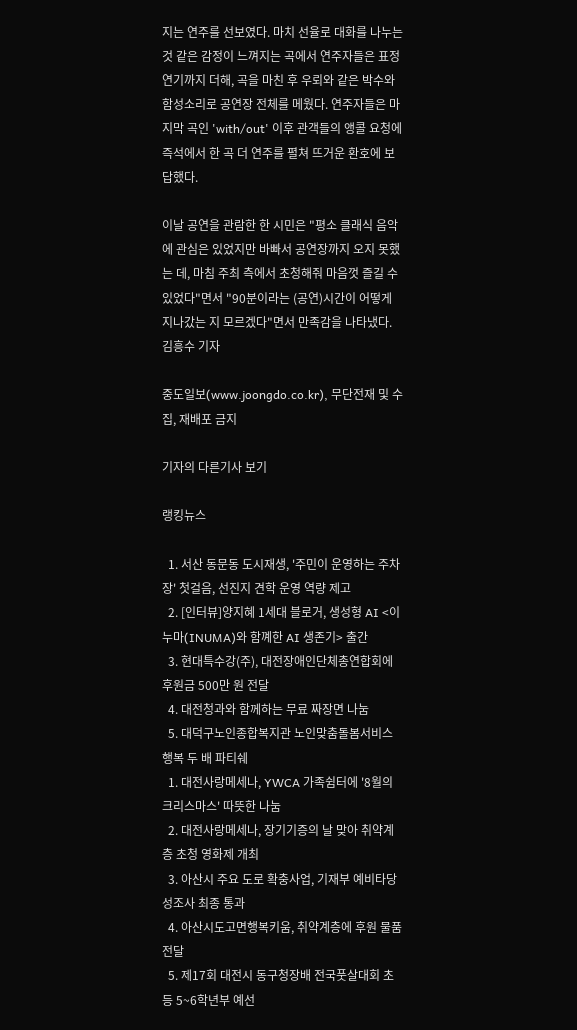지는 연주를 선보였다. 마치 선율로 대화를 나누는 것 같은 감정이 느껴지는 곡에서 연주자들은 표정 연기까지 더해, 곡을 마친 후 우뢰와 같은 박수와 함성소리로 공연장 전체를 메웠다. 연주자들은 마지막 곡인 'with/out' 이후 관객들의 앵콜 요청에 즉석에서 한 곡 더 연주를 펼쳐 뜨거운 환호에 보답했다.

이날 공연을 관람한 한 시민은 "평소 클래식 음악에 관심은 있었지만 바빠서 공연장까지 오지 못했는 데, 마침 주최 측에서 초청해줘 마음껏 즐길 수 있었다"면서 "90분이라는 (공연)시간이 어떻게 지나갔는 지 모르겠다"면서 만족감을 나타냈다.
김흥수 기자

중도일보(www.joongdo.co.kr), 무단전재 및 수집, 재배포 금지

기자의 다른기사 보기

랭킹뉴스

  1. 서산 동문동 도시재생, '주민이 운영하는 주차장' 첫걸음, 선진지 견학 운영 역량 제고
  2. [인터뷰]양지혜 1세대 블로거, 생성형 AI <이누마(INUMA)와 함꼐한 AI 생존기> 출간
  3. 현대특수강(주), 대전장애인단체총연합회에 후원금 500만 원 전달
  4. 대전청과와 함께하는 무료 짜장면 나눔
  5. 대덕구노인종합복지관 노인맞춤돌봄서비스 행복 두 배 파티쉐
  1. 대전사랑메세나, YWCA 가족쉼터에 '8월의 크리스마스' 따뜻한 나눔
  2. 대전사랑메세나, 장기기증의 날 맞아 취약계층 초청 영화제 개최
  3. 아산시 주요 도로 확충사업, 기재부 예비타당성조사 최종 통과
  4. 아산시도고면행복키움, 취약계층에 후원 물품 전달
  5. 제17회 대전시 동구청장배 전국풋살대회 초등 5~6학년부 예선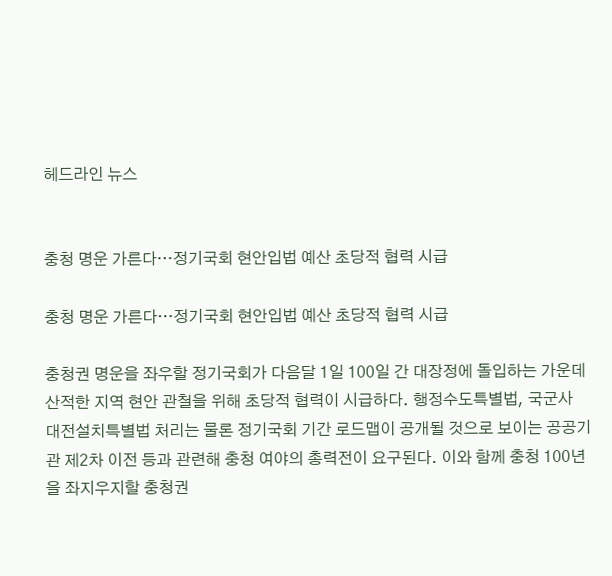헤드라인 뉴스


충청 명운 가른다…정기국회 현안입법 예산 초당적 협력 시급

충청 명운 가른다…정기국회 현안입법 예산 초당적 협력 시급

충청권 명운을 좌우할 정기국회가 다음달 1일 100일 간 대장정에 돌입하는 가운데 산적한 지역 현안 관철을 위해 초당적 협력이 시급하다. 행정수도특별법, 국군사 대전설치특별법 처리는 물론 정기국회 기간 로드맵이 공개될 것으로 보이는 공공기관 제2차 이전 등과 관련해 충청 여야의 총력전이 요구된다. 이와 함께 충청 100년을 좌지우지할 충청권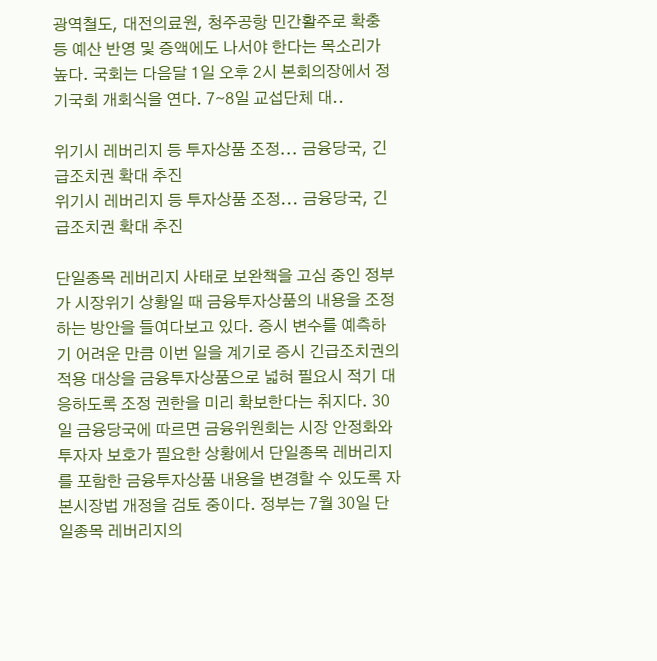광역철도, 대전의료원, 청주공항 민간활주로 확충 등 예산 반영 및 증액에도 나서야 한다는 목소리가 높다. 국회는 다음달 1일 오후 2시 본회의장에서 정기국회 개회식을 연다. 7∼8일 교섭단체 대..

위기시 레버리지 등 투자상품 조정... 금융당국, 긴급조치권 확대 추진
위기시 레버리지 등 투자상품 조정... 금융당국, 긴급조치권 확대 추진

단일종목 레버리지 사태로 보완책을 고심 중인 정부가 시장위기 상황일 때 금융투자상품의 내용을 조정하는 방안을 들여다보고 있다. 증시 변수를 예측하기 어려운 만큼 이번 일을 계기로 증시 긴급조치권의 적용 대상을 금융투자상품으로 넓혀 필요시 적기 대응하도록 조정 권한을 미리 확보한다는 취지다. 30일 금융당국에 따르면 금융위원회는 시장 안정화와 투자자 보호가 필요한 상황에서 단일종목 레버리지를 포함한 금융투자상품 내용을 변경할 수 있도록 자본시장법 개정을 검토 중이다. 정부는 7월 30일 단일종목 레버리지의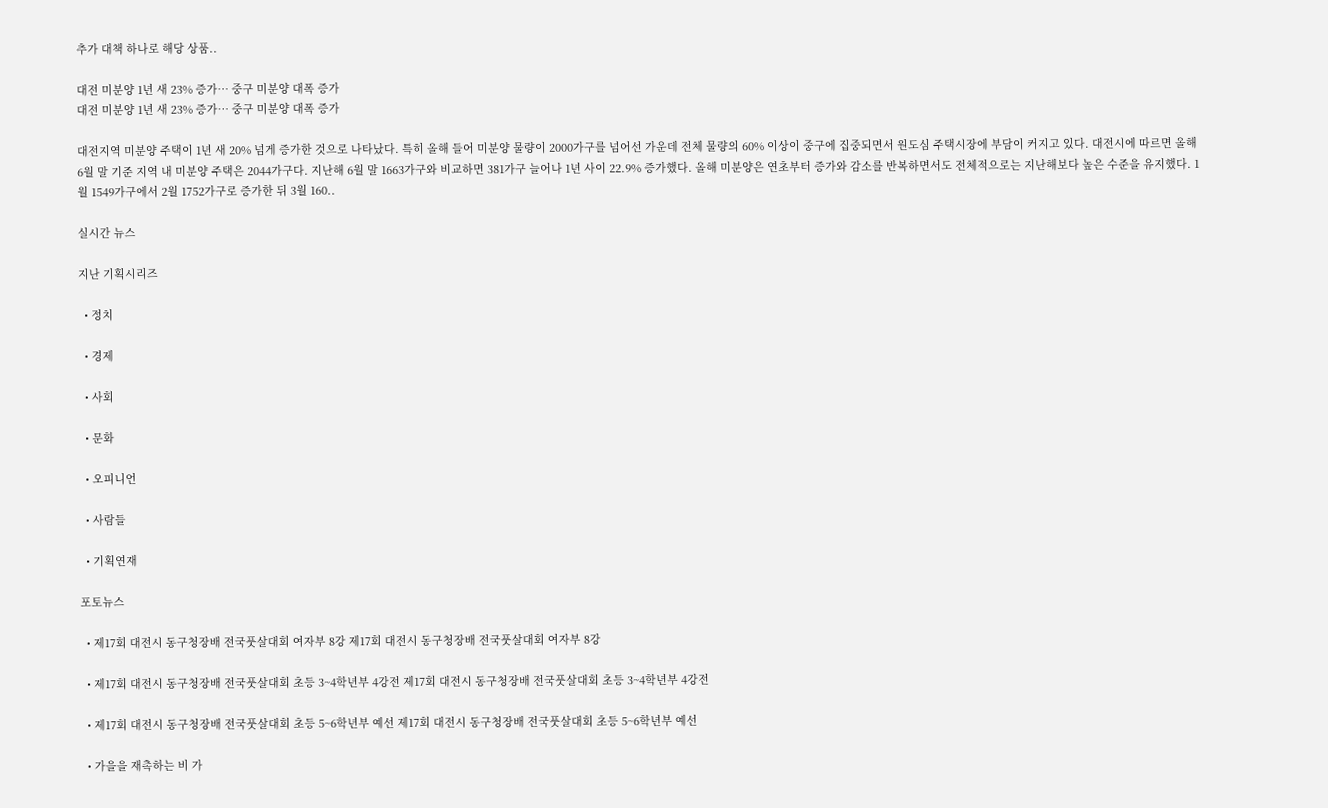추가 대책 하나로 해당 상품..

대전 미분양 1년 새 23% 증가… 중구 미분양 대폭 증가
대전 미분양 1년 새 23% 증가… 중구 미분양 대폭 증가

대전지역 미분양 주택이 1년 새 20% 넘게 증가한 것으로 나타났다. 특히 올해 들어 미분양 물량이 2000가구를 넘어선 가운데 전체 물량의 60% 이상이 중구에 집중되면서 원도심 주택시장에 부담이 커지고 있다. 대전시에 따르면 올해 6월 말 기준 지역 내 미분양 주택은 2044가구다. 지난해 6월 말 1663가구와 비교하면 381가구 늘어나 1년 사이 22.9% 증가했다. 올해 미분양은 연초부터 증가와 감소를 반복하면서도 전체적으로는 지난해보다 높은 수준을 유지했다. 1월 1549가구에서 2월 1752가구로 증가한 뒤 3월 160..

실시간 뉴스

지난 기획시리즈

  • 정치

  • 경제

  • 사회

  • 문화

  • 오피니언

  • 사람들

  • 기획연재

포토뉴스

  • 제17회 대전시 동구청장배 전국풋살대회 여자부 8강 제17회 대전시 동구청장배 전국풋살대회 여자부 8강

  • 제17회 대전시 동구청장배 전국풋살대회 초등 3~4학년부 4강전 제17회 대전시 동구청장배 전국풋살대회 초등 3~4학년부 4강전

  • 제17회 대전시 동구청장배 전국풋살대회 초등 5~6학년부 예선 제17회 대전시 동구청장배 전국풋살대회 초등 5~6학년부 예선

  • 가을을 재촉하는 비 가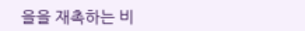을을 재촉하는 비